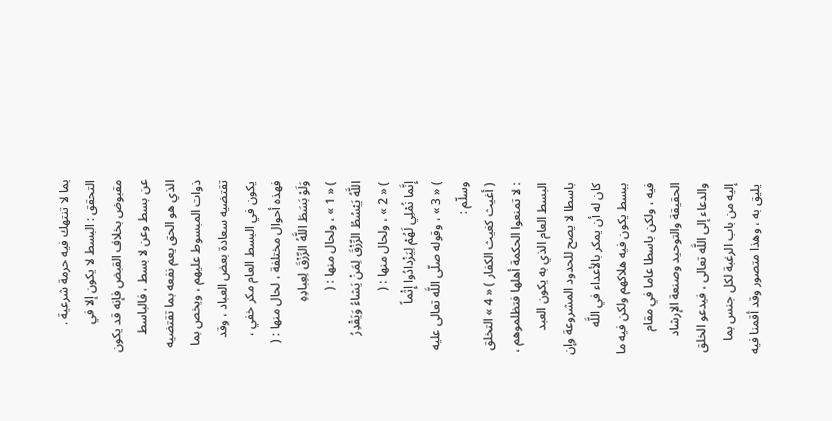بما لا تنتهك فيه حرمة شرعية .
التحقق : البسط لا يكون إلا في مقبوض بخلاف القبض فإنه قد يكون عن بسط وعن لا بسط ، فالباسط الذي هو الحق يعم نفعه بما تقتضيه ذوات المبسوط عليهم ، ويخص بما تقتضيه سعادة بعض العباد ، وقد يكون في البسط العام مكر خفي ، فهذه أحوال مختلفة ، لحال منها : (
وَلَوْ بَسَطَ اللَّهُ الرِّزْقَ لِعِبادِهِ
) « 1 » ، ولحال منها : (
اللَّهُ يَبْسُطُ الرِّزْقَ لِمَنْ يَشاءُ وَيَقْدِرُ
) « 2 » ، ولحال منها : (
إِنَّما نُمْلِي لَهُمْ لِيَزْدادُوا إِثْماً
) « 3 » ، وقوله صلّى اللَّه تعالى عليه وسلّم :
( أغيث كغيث الكفار ) « 4 » التخلق : لا تمنعوا الحكمة أهلها فتظلموهم ، البسط العام الذي به يكون العبد باسطا لا يصح للحدود المشروعة وإن كان له أن يمكر بالأعداء في اللَّه ببسط يكون فيه هلاكهم ولكن فيه ما فيه ، ولكن باسطا عاما في مقام الحقيقة والتوحيد وصنعة الإرشاد والدعاء إلى اللَّه تعالى ، فيدعو الخلق إليه من باب الرغبة لكل جنس بما يليق به ، وهذا متصور وقد أقمنا فيه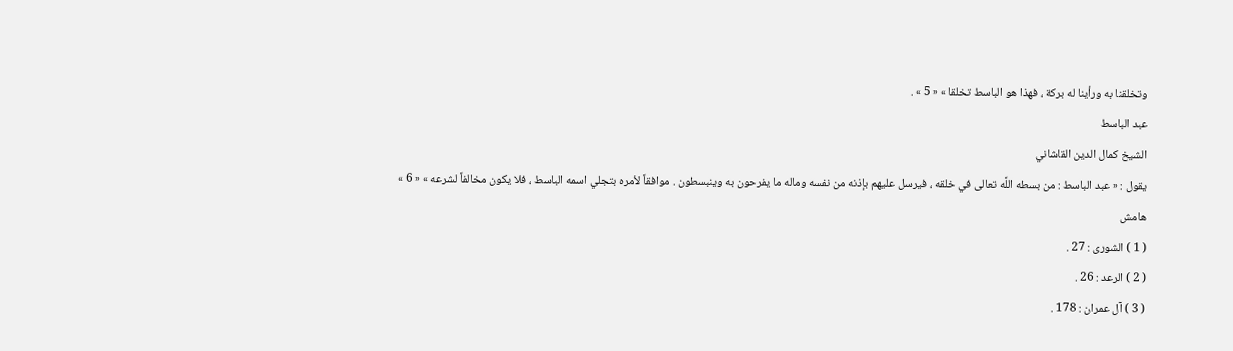وتخلقنا به ورأينا له بركة ، فهذا هو الباسط تخلقا » « 5 » .
عبد الباسط
الشيخ كمال الدين القاشاني
يقول : « عبد الباسط : من بسطه اللَّه تعالى في خلقه ، فيرسل عليهم بإذنه من نفسه وماله ما يفرحون به وينبسطون . موافقاً لأمره بتجلي اسمه الباسط ، فلا يكون مخالفاً لشرعه » « 6 »
هامش
( 1 ) الشورى : 27 .
( 2 ) الرعد : 26 .
( 3 ) آل عمران : 178 .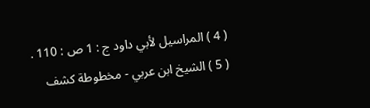( 4 ) المراسيل لأبي داود ج : 1 ص : 110 .
( 5 ) الشيخ ابن عربي - مخطوطة كشف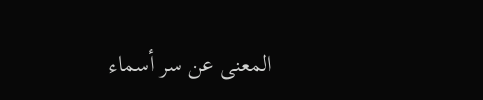المعنى عن سر أسماء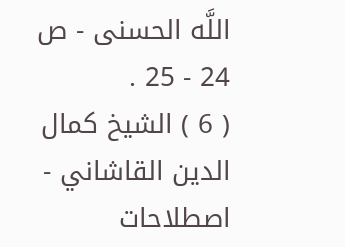اللَّه الحسنى - ص 24 - 25 .
( 6 ) الشيخ كمال الدين القاشاني - اصطلاحات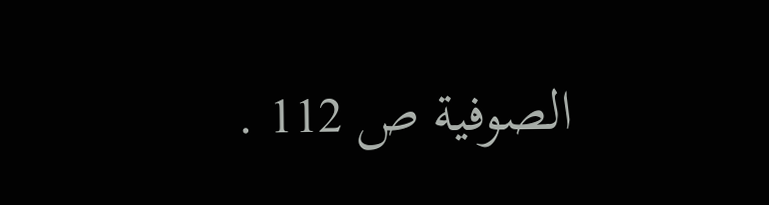الصوفية ص 112 .